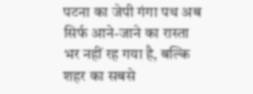पटना का जेपी गंगा पथ अब सिर्फ आने-जाने का रास्ता भर नहीं रह गया है, बल्कि शहर का सबसे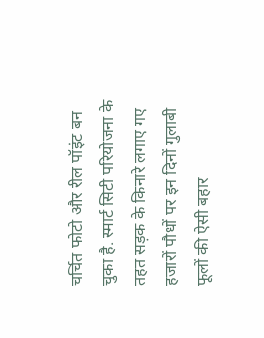चर्चित फोटो और रील पॉइंट बन चुका है. स्मार्ट सिटी परियोजना के तहत सड़क के किनारे लगाए गए हजारों पौधों पर इन दिनों गुलाबी फूलों की ऐसी बहार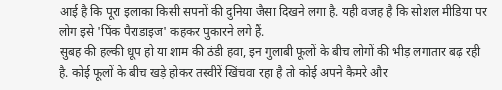आई है कि पूरा इलाका किसी सपनों की दुनिया जैसा दिखने लगा है. यही वजह है कि सोशल मीडिया पर लोग इसे 'पिंक पैराडाइज' कहकर पुकारने लगे हैं.
सुबह की हल्की धूप हो या शाम की ठंडी हवा, इन गुलाबी फूलों के बीच लोगों की भीड़ लगातार बढ़ रही है. कोई फूलों के बीच खड़े होकर तस्वीरें खिंचवा रहा है तो कोई अपने कैमरे और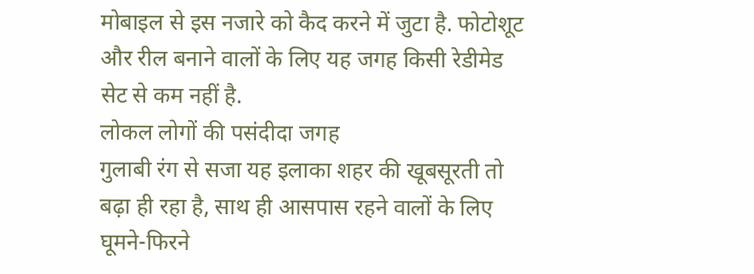मोबाइल से इस नजारे को कैद करने में जुटा है. फोटोशूट और रील बनाने वालों के लिए यह जगह किसी रेडीमेड सेट से कम नहीं है.
लोकल लोगों की पसंदीदा जगह
गुलाबी रंग से सजा यह इलाका शहर की खूबसूरती तो बढ़ा ही रहा है, साथ ही आसपास रहने वालों के लिए घूमने-फिरने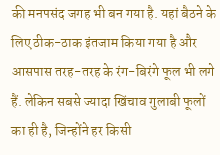की मनपसंद जगह भी बन गया है. यहां बैठने के लिए ठीक-ठाक इंतजाम किया गया है और आसपास तरह-तरह के रंग-बिरंगे फूल भी लगे हैं. लेकिन सबसे ज्यादा खिंचाव गुलाबी फूलों का ही है, जिन्होंने हर किसी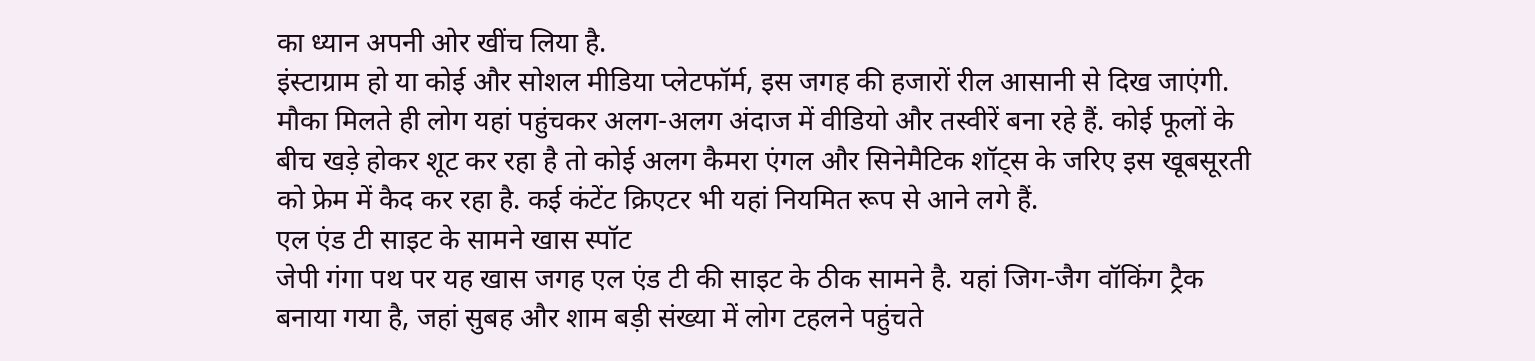का ध्यान अपनी ओर खींच लिया है.
इंस्टाग्राम हो या कोई और सोशल मीडिया प्लेटफॉर्म, इस जगह की हजारों रील आसानी से दिख जाएंगी. मौका मिलते ही लोग यहां पहुंचकर अलग-अलग अंदाज में वीडियो और तस्वीरें बना रहे हैं. कोई फूलों के बीच खड़े होकर शूट कर रहा है तो कोई अलग कैमरा एंगल और सिनेमैटिक शॉट्स के जरिए इस खूबसूरती को फ्रेम में कैद कर रहा है. कई कंटेंट क्रिएटर भी यहां नियमित रूप से आने लगे हैं.
एल एंड टी साइट के सामने खास स्पॉट
जेपी गंगा पथ पर यह खास जगह एल एंड टी की साइट के ठीक सामने है. यहां जिग-जैग वॉकिंग ट्रैक बनाया गया है, जहां सुबह और शाम बड़ी संख्या में लोग टहलने पहुंचते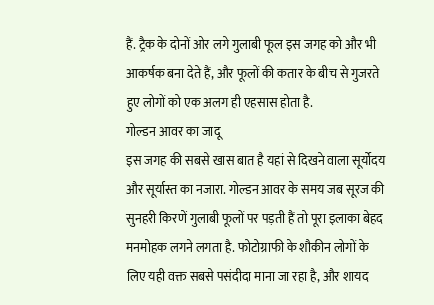हैं. ट्रैक के दोनों ओर लगे गुलाबी फूल इस जगह को और भी आकर्षक बना देते हैं, और फूलों की कतार के बीच से गुजरते हुए लोगों को एक अलग ही एहसास होता है.
गोल्डन आवर का जादू
इस जगह की सबसे खास बात है यहां से दिखने वाला सूर्योदय और सूर्यास्त का नजारा. गोल्डन आवर के समय जब सूरज की सुनहरी किरणें गुलाबी फूलों पर पड़ती हैं तो पूरा इलाका बेहद मनमोहक लगने लगता है. फोटोग्राफी के शौकीन लोगों के लिए यही वक्त सबसे पसंदीदा माना जा रहा है, और शायद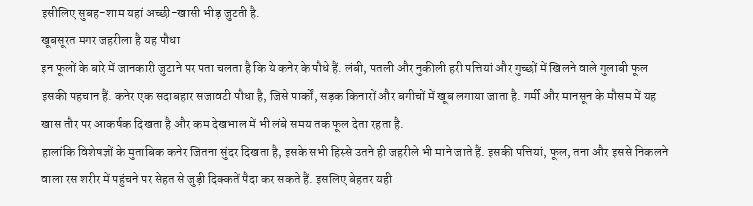इसीलिए सुबह-शाम यहां अच्छी-खासी भीड़ जुटती है.
खूबसूरत मगर जहरीला है यह पौधा
इन फूलों के बारे में जानकारी जुटाने पर पता चलता है कि ये कनेर के पौधे हैं. लंबी, पतली और नुकीली हरी पत्तियां और गुच्छों में खिलने वाले गुलाबी फूल इसकी पहचान हैं. कनेर एक सदाबहार सजावटी पौधा है, जिसे पार्कों, सड़क किनारों और बगीचों में खूब लगाया जाता है. गर्मी और मानसून के मौसम में यह खास तौर पर आकर्षक दिखता है और कम देखभाल में भी लंबे समय तक फूल देता रहता है.
हालांकि विशेषज्ञों के मुताबिक कनेर जितना सुंदर दिखता है, इसके सभी हिस्से उतने ही जहरीले भी माने जाते हैं. इसकी पत्तियां, फूल, तना और इससे निकलने वाला रस शरीर में पहुंचने पर सेहत से जुड़ी दिक्कतें पैदा कर सकते हैं. इसलिए बेहतर यही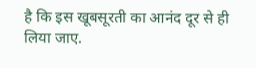है कि इस खूबसूरती का आनंद दूर से ही लिया जाए.